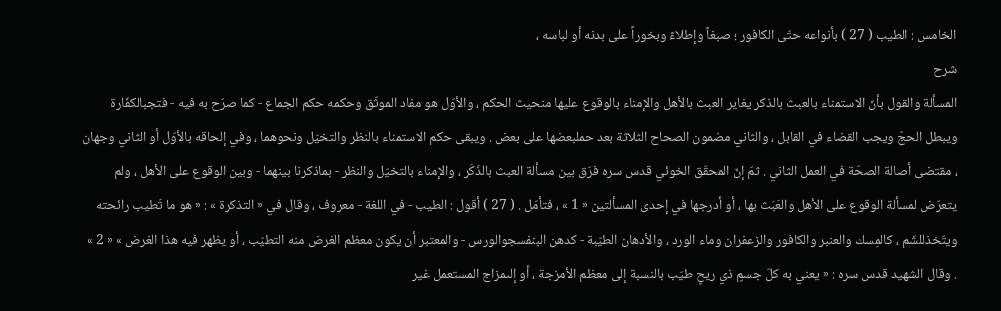الخامس : الطيب ( 27 ) بأنواعه حتّى الكافور ؛ صبغاً وإطلاءً وبخوراً على بدنه أو لباسه ،
شرح
المسألة والقول بأنّ الاستمناء بالعبث بالذكر يغاير العبث بالأهل والإمناء بالوقوع عليها منحيث الحكم ، والأوّل هو مفاد الموثّق وحكمه حكم الجماع - كما صرّح به فيه - فتجبالكفّارة ويبطل الحجّ ويجب القضاء في القابل ، والثاني مضمون الصحاح الثلاثة بعد حملبعضها على بعض . ويبقى حكم الاستمناء بالنظر والتخيّل ونحوهما ، وفي إلحاقه بالأوّل أو الثاني وجهان ، مقتضى أصالة الصحّة في العمل الثاني . ثمّ إنّ المحقّق الخوئي قدس سره فرّق بين مسألة العبث بالذَكَر ، والإمناء بالتخيّل والنظر - بماذكرنا بينهما - وبين الوقوع على الأهل ، ولم يتعرّض لمسألة الوقوع على الأهل والعَبَث بها ، أو أدرجها في إحدى المسألتين « 1 » ، فتأمّل . ( 27 ) أقول : الطيب - في اللغة - معروف ، وقال في « التذكرة » : « هو ما تَطيب رائحته ويتّخذللشّم ، كالمِسك والعنبر والكافور والزعفران وماء الورد ، والأدهان الطيّبة - كدهن البنفسجوالورس - والمعتبر أن يكون معظم الغرض منه التطيّب ، أو يظهر فيه هذا الغرض » « 2 » . وقال الشهيد قدس سره : « يعني به كلّ جسمٍ ذي ريحٍ طيّب بالنسبة إلى معظم الأمزجة ، أو إلىمزاج المستعمل غير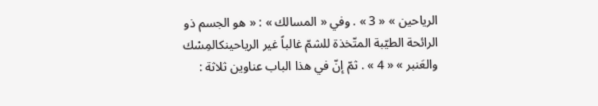الرياحين » « 3 » . وفي « المسالك » : « هو الجسم ذو الرائحة الطيّبة المتّخذة للشمّ غالباً غير الرياحينكالمِسْك والعَنبر » « 4 » . ثمّ إنّ في هذا الباب عناوين ثلاثة :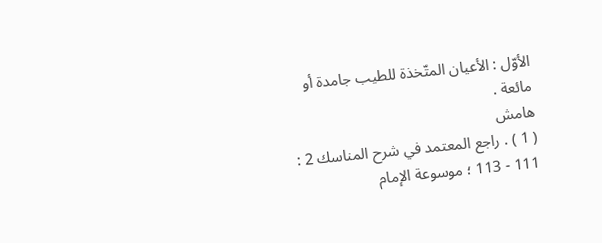الأوّل : الأعيان المتّخذة للطيب جامدة أو مائعة .
هامش
( 1 ) . راجع المعتمد في شرح المناسك 2 : 111 - 113 ؛ موسوعة الإمام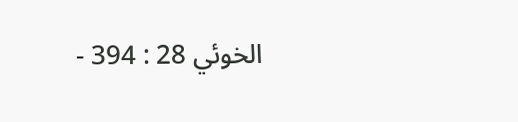الخوئي 28 : 394 -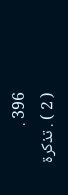396 .
( 2 ) . تذكرة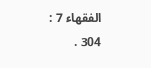الفقهاء 7 : 304 .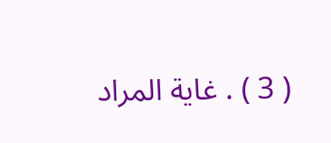( 3 ) . غاية المراد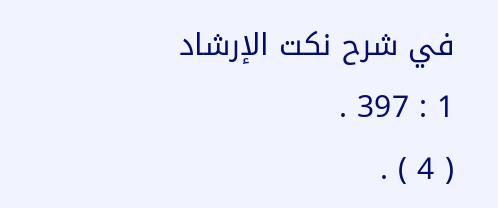في شرح نكت الإرشاد 1 : 397 .
( 4 ) .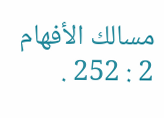مسالك الأفهام 2 : 252 .